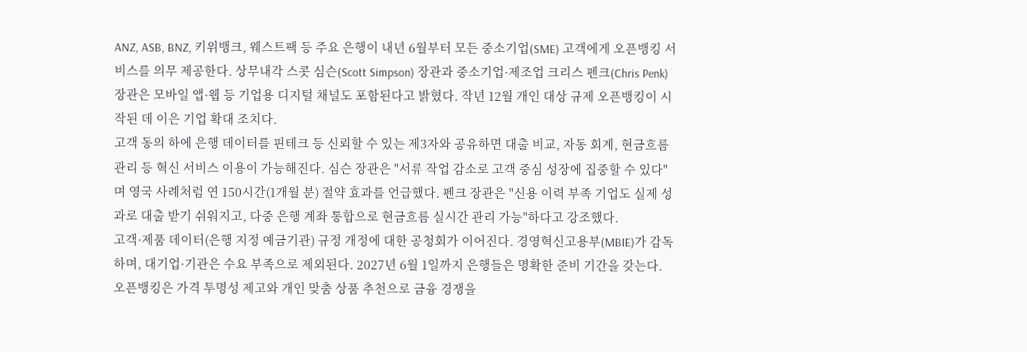ANZ, ASB, BNZ, 키위뱅크, 웨스트팩 등 주요 은행이 내년 6월부터 모든 중소기업(SME) 고객에게 오픈뱅킹 서비스를 의무 제공한다. 상무내각 스콧 심슨(Scott Simpson) 장관과 중소기업·제조업 크리스 펜크(Chris Penk) 장관은 모바일 앱·웹 등 기업용 디지털 채널도 포함된다고 밝혔다. 작년 12월 개인 대상 규제 오픈뱅킹이 시작된 데 이은 기업 확대 조치다.
고객 동의 하에 은행 데이터를 핀테크 등 신뢰할 수 있는 제3자와 공유하면 대출 비교, 자동 회계, 현금흐름 관리 등 혁신 서비스 이용이 가능해진다. 심슨 장관은 "서류 작업 감소로 고객 중심 성장에 집중할 수 있다"며 영국 사례처럼 연 150시간(1개월 분) 절약 효과를 언급했다. 펜크 장관은 "신용 이력 부족 기업도 실제 성과로 대출 받기 쉬워지고, 다중 은행 계좌 통합으로 현금흐름 실시간 관리 가능"하다고 강조했다.
고객·제품 데이터(은행 지정 예금기관) 규정 개정에 대한 공청회가 이어진다. 경영혁신고용부(MBIE)가 감독하며, 대기업·기관은 수요 부족으로 제외된다. 2027년 6월 1일까지 은행들은 명확한 준비 기간을 갖는다. 오픈뱅킹은 가격 투명성 제고와 개인 맞춤 상품 추천으로 금융 경쟁을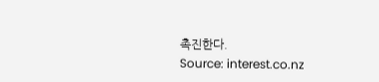촉진한다.
Source: interest.co.nz